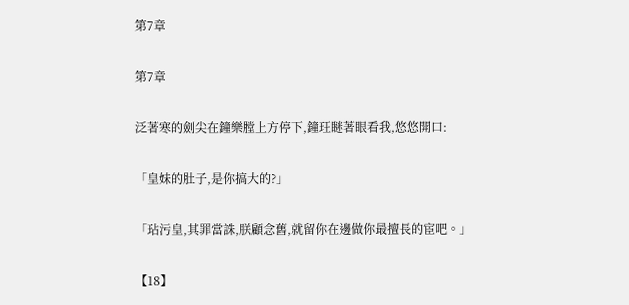第7章

第7章

泛著寒的劍尖在鐘樂膛上方停下,鐘玨瞇著眼看我,悠悠開口:

「皇妹的肚子,是你搞大的?」

「玷污皇,其罪當誅,朕顧念舊,就留你在邊做你最擅長的宦吧。」

【18】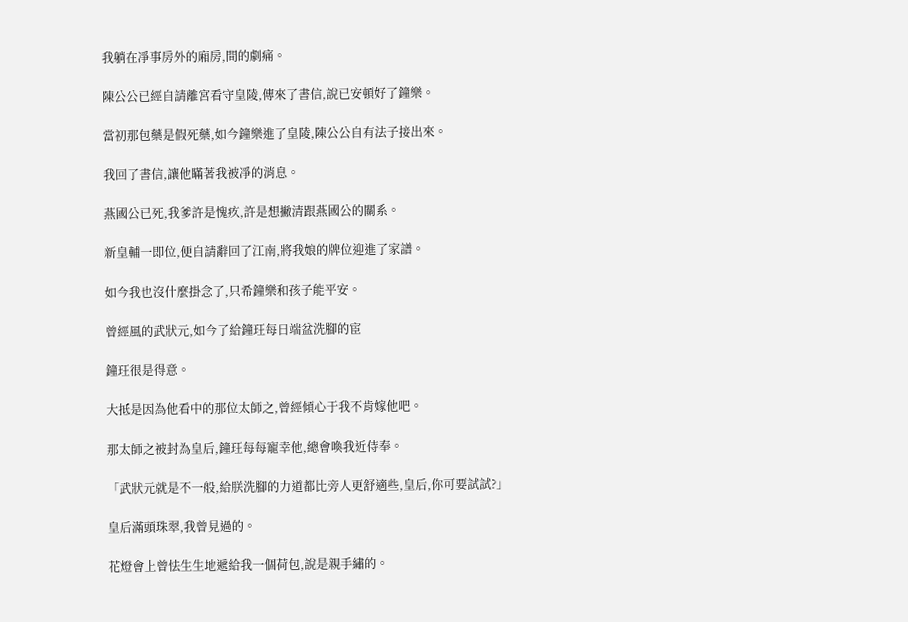我躺在凈事房外的廂房,間的劇痛。

陳公公已經自請離宮看守皇陵,傳來了書信,說已安頓好了鐘樂。

當初那包藥是假死藥,如今鐘樂進了皇陵,陳公公自有法子接出來。

我回了書信,讓他瞞著我被凈的消息。

燕國公已死,我爹許是愧疚,許是想撇清跟燕國公的關系。

新皇輔一即位,便自請辭回了江南,將我娘的牌位迎進了家譜。

如今我也沒什麼掛念了,只希鐘樂和孩子能平安。

曾經風的武狀元,如今了給鐘玨每日端盆洗腳的宦

鐘玨很是得意。

大抵是因為他看中的那位太師之,曾經傾心于我不肯嫁他吧。

那太師之被封為皇后,鐘玨每每寵幸他,總會喚我近侍奉。

「武狀元就是不一般,給朕洗腳的力道都比旁人更舒適些,皇后,你可要試試?」

皇后滿頭珠翠,我曾見過的。

花燈會上曾怯生生地遞給我一個荷包,說是親手繡的。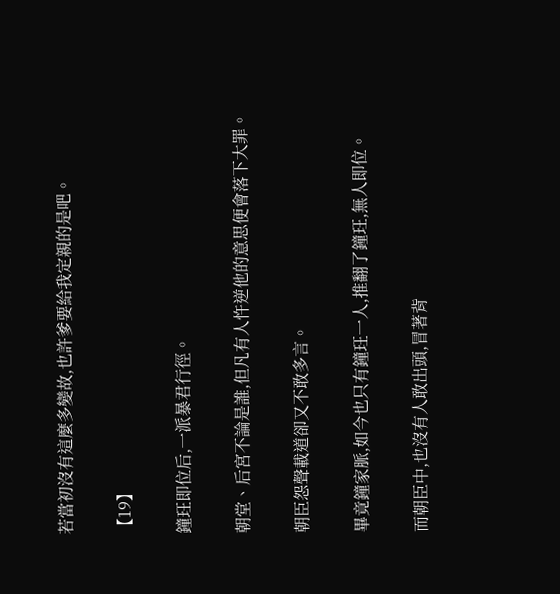若當初沒有這麼多變故,也許爹要給我定親的是吧。

【19】

鐘玨即位后,一派暴君行徑。

朝堂、后宮不論是誰,但凡有人忤逆他的意思便會落下大罪。

朝臣怨聲載道卻又不敢多言。

畢竟鐘家脈,如今也只有鐘玨一人,推翻了鐘玨,無人即位。

而朝臣中,也沒有人敢出頭,冒著背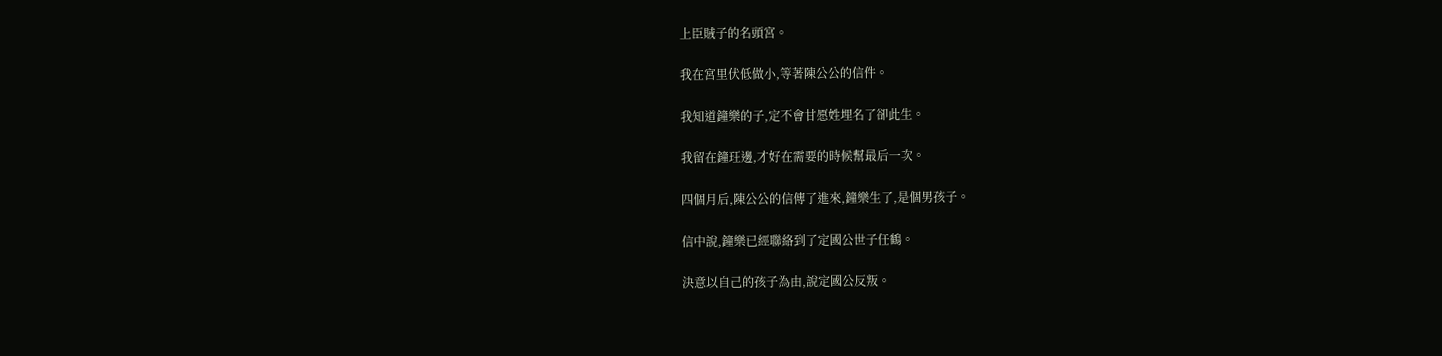上臣賊子的名頭宮。

我在宮里伏低做小,等著陳公公的信件。

我知道鐘樂的子,定不會甘愿姓埋名了卻此生。

我留在鐘玨邊,才好在需要的時候幫最后一次。

四個月后,陳公公的信傳了進來,鐘樂生了,是個男孩子。

信中說,鐘樂已經聯絡到了定國公世子任鶴。

決意以自己的孩子為由,說定國公反叛。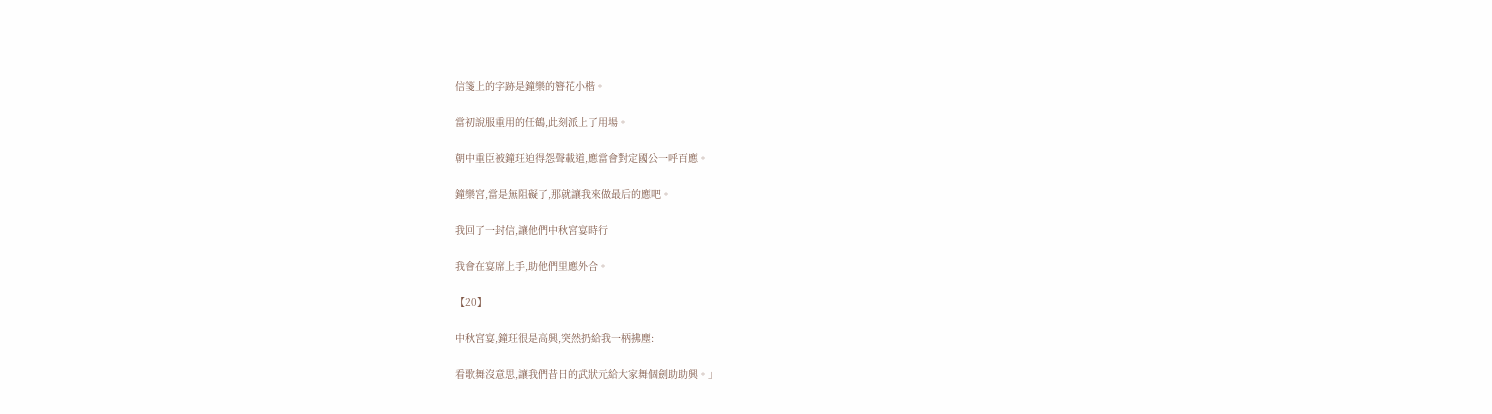信箋上的字跡是鐘樂的簪花小楷。

當初說服重用的任鶴,此刻派上了用場。

朝中重臣被鐘玨迫得怨聲載道,應當會對定國公一呼百應。

鐘樂宮,當是無阻礙了,那就讓我來做最后的應吧。

我回了一封信,讓他們中秋宮宴時行

我會在宴席上手,助他們里應外合。

【20】

中秋宮宴,鐘玨很是高興,突然扔給我一柄拂塵:

看歌舞沒意思,讓我們昔日的武狀元給大家舞個劍助助興。」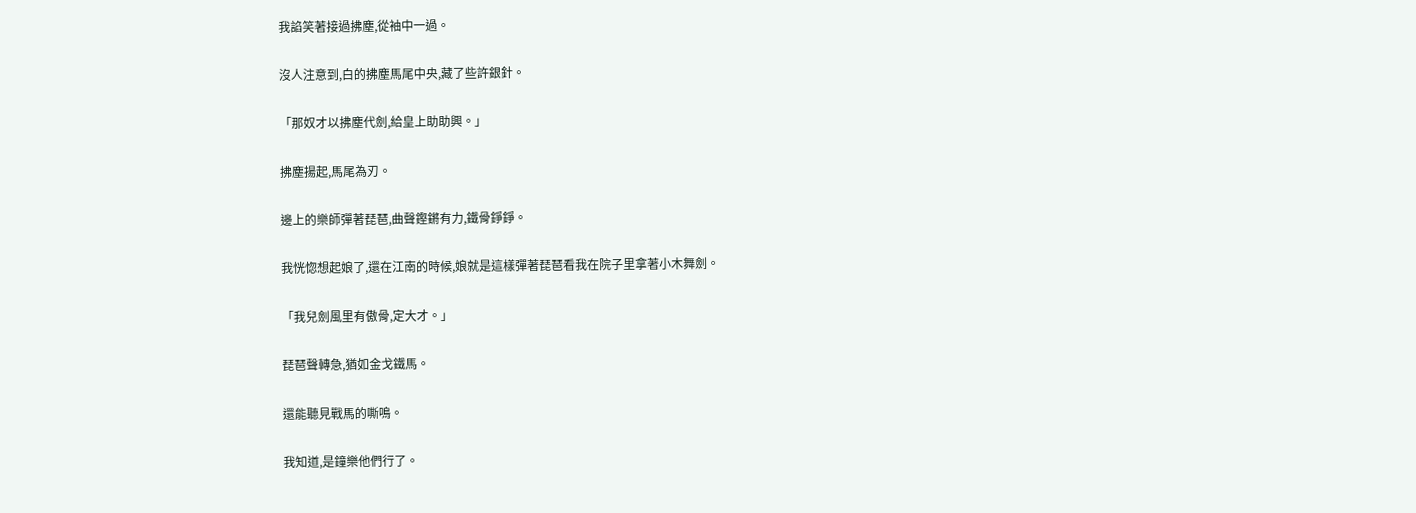我諂笑著接過拂塵,從袖中一過。

沒人注意到,白的拂塵馬尾中央,藏了些許銀針。

「那奴才以拂塵代劍,給皇上助助興。」

拂塵揚起,馬尾為刃。

邊上的樂師彈著琵琶,曲聲鏗鏘有力,鐵骨錚錚。

我恍惚想起娘了,還在江南的時候,娘就是這樣彈著琵琶看我在院子里拿著小木舞劍。

「我兒劍風里有傲骨,定大才。」

琵琶聲轉急,猶如金戈鐵馬。

還能聽見戰馬的嘶鳴。

我知道,是鐘樂他們行了。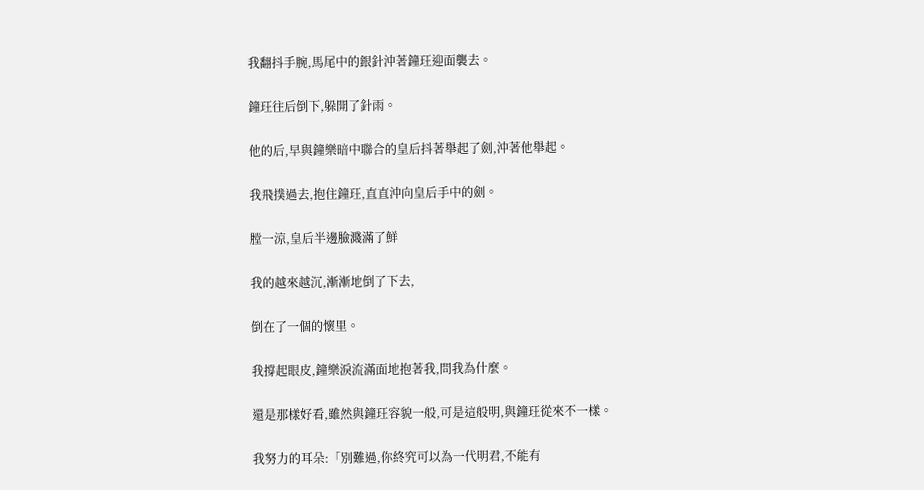我翻抖手腕,馬尾中的銀針沖著鐘玨迎面襲去。

鐘玨往后倒下,躲開了針雨。

他的后,早與鐘樂暗中聯合的皇后抖著舉起了劍,沖著他舉起。

我飛撲過去,抱住鐘玨,直直沖向皇后手中的劍。

膛一涼,皇后半邊臉濺滿了鮮

我的越來越沉,漸漸地倒了下去,

倒在了一個的懷里。

我撐起眼皮,鐘樂淚流滿面地抱著我,問我為什麼。

還是那樣好看,雖然與鐘玨容貌一般,可是這般明,與鐘玨從來不一樣。

我努力的耳朵:「別難過,你終究可以為一代明君,不能有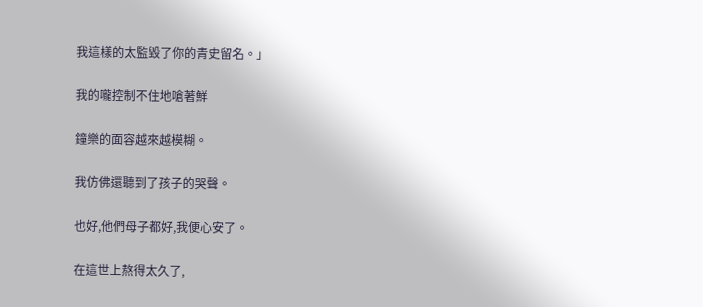我這樣的太監毀了你的青史留名。」

我的嚨控制不住地嗆著鮮

鐘樂的面容越來越模糊。

我仿佛還聽到了孩子的哭聲。

也好,他們母子都好,我便心安了。

在這世上熬得太久了,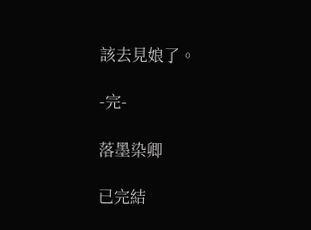該去見娘了。

-完-

落墨染卿

已完結